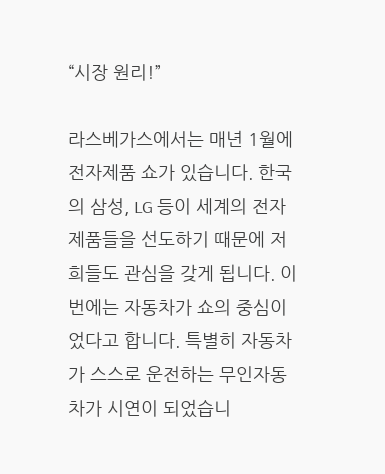“시장 원리!”

라스베가스에서는 매년 1월에 전자제품 쇼가 있습니다. 한국의 삼성, LG 등이 세계의 전자 제품들을 선도하기 때문에 저희들도 관심을 갖게 됩니다. 이번에는 자동차가 쇼의 중심이었다고 합니다. 특별히 자동차가 스스로 운전하는 무인자동차가 시연이 되었습니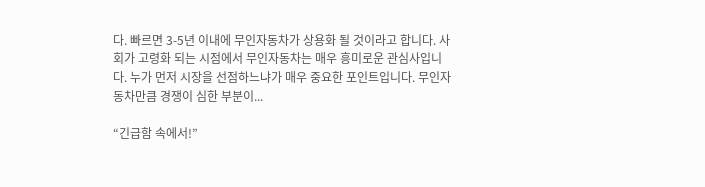다. 빠르면 3-5년 이내에 무인자동차가 상용화 될 것이라고 합니다. 사회가 고령화 되는 시점에서 무인자동차는 매우 흥미로운 관심사입니다. 누가 먼저 시장을 선점하느냐가 매우 중요한 포인트입니다. 무인자동차만큼 경쟁이 심한 부분이...

“긴급함 속에서!”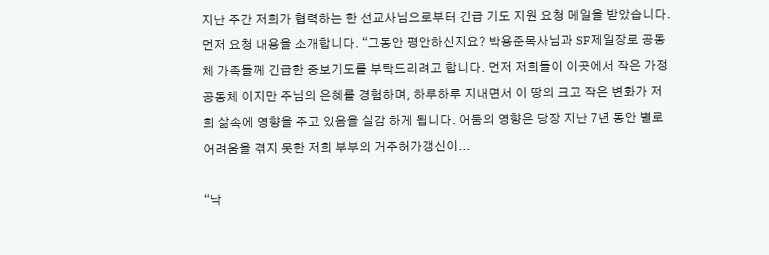지난 주간 저희가 협력하는 한 선교사님으로부터 긴급 기도 지원 요청 메일을 받았습니다. 먼저 요청 내용을 소개합니다. “그동안 평안하신지요? 박용준목사님과 SF제일장로 공동체 가족들께 긴급한 중보기도를 부탁드리려고 합니다. 먼저 저희들이 이곳에서 작은 가정공동체 이지만 주님의 은혜를 경험하며, 하루하루 지내면서 이 땅의 크고 작은 변화가 저희 삶속에 영향을 주고 있음을 실감 하게 됩니다. 어둠의 영향은 당장 지난 7년 동안 별로 어려움을 겪지 못한 저희 부부의 거주허가갱신이...

“낙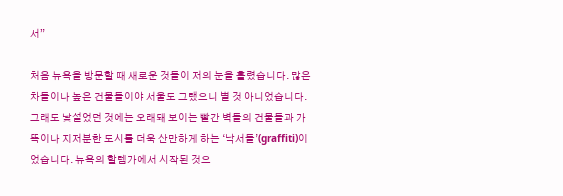서”

처음 뉴욕을 방문할 때 새로운 것들이 저의 눈을 홀렸습니다. 많은 차들이나 높은 건물들이야 서울도 그랬으니 별 것 아니었습니다. 그래도 낯설었던 것에는 오래돼 보이는 빨간 벽돌의 건물들과 가뜩이나 지저분한 도시를 더욱 산만하게 하는 ‘낙서들’(graffiti)이었습니다. 뉴욕의 할렘가에서 시작된 것으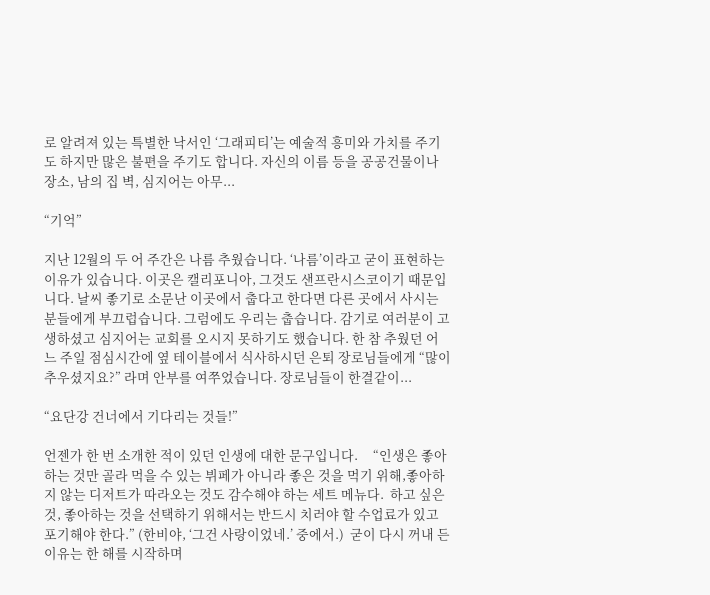로 알려져 있는 특별한 낙서인 ‘그래피티’는 예술적 흥미와 가치를 주기도 하지만 많은 불편을 주기도 합니다. 자신의 이름 등을 공공건물이나 장소, 남의 집 벽, 심지어는 아무...

“기억”

지난 12월의 두 어 주간은 나름 추웠습니다. ‘나름’이라고 굳이 표현하는 이유가 있습니다. 이곳은 캘리포니아, 그것도 샌프란시스코이기 때문입니다. 날씨 좋기로 소문난 이곳에서 춥다고 한다면 다른 곳에서 사시는 분들에게 부끄럽습니다. 그럼에도 우리는 춥습니다. 감기로 여러분이 고생하셨고 심지어는 교회를 오시지 못하기도 했습니다. 한 참 추웠던 어느 주일 점심시간에 옆 테이블에서 식사하시던 은퇴 장로님들에게 “많이 추우셨지요?” 라며 안부를 여쭈었습니다. 장로님들이 한결같이...

“요단강 건너에서 기다리는 것들!”

언젠가 한 번 소개한 적이 있던 인생에 대한 문구입니다.     “인생은 좋아하는 것만 골라 먹을 수 있는 뷔페가 아니라 좋은 것을 먹기 위해,좋아하지 않는 디저트가 따라오는 것도 감수해야 하는 세트 메뉴다.  하고 싶은 것, 좋아하는 것을 선택하기 위해서는 반드시 치러야 할 수업료가 있고 포기해야 한다.” (한비야, ‘그건 사랑이었네.’ 중에서.)  굳이 다시 꺼내 든 이유는 한 해를 시작하며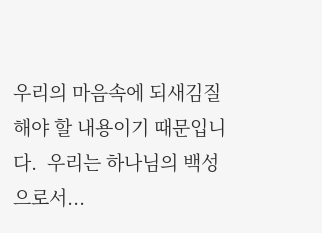우리의 마음속에 되새김질해야 할 내용이기 때문입니다.  우리는 하나님의 백성으로서...